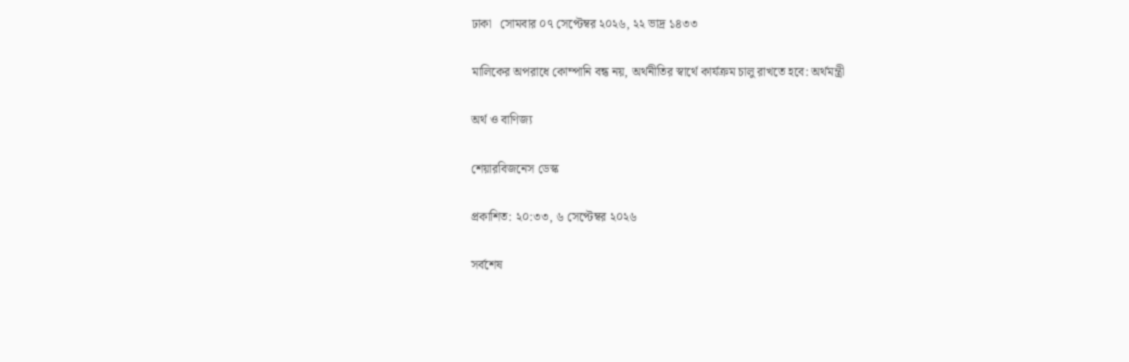ঢাকা   সোমবার ০৭ সেপ্টেম্বর ২০২৬, ২২ ভাদ্র ১৪৩৩

মালিকের অপরাধে কোম্পানি বন্ধ নয়, অর্থনীতির স্বার্থে কার্যক্রম চালু রাখতে হবে: অর্থমন্ত্রী

অর্থ ও বাণিজ্য

শেয়ারবিজনেস ডেস্ক

প্রকাশিত: ২০:৩৩, ৬ সেপ্টেম্বর ২০২৬

সর্বশেষ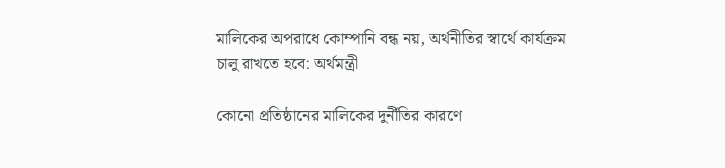মালিকের অপরাধে কোম্পানি বন্ধ নয়, অর্থনীতির স্বার্থে কার্যক্রম চালু রাখতে হবে: অর্থমন্ত্রী

কোনো প্রতিষ্ঠানের মালিকের দুর্নীতির কারণে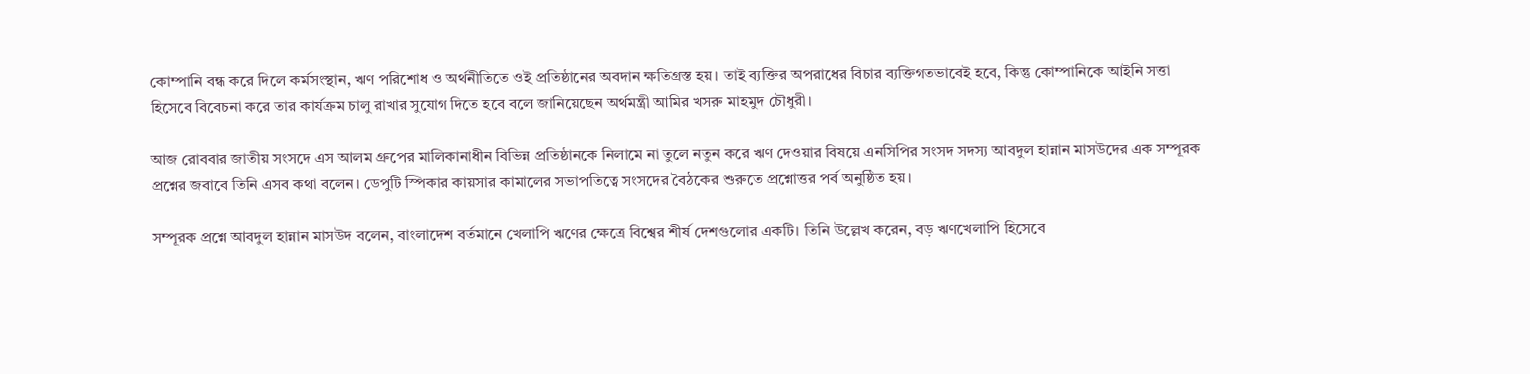কোম্পানি বন্ধ করে দিলে কর্মসংস্থান, ঋণ পরিশোধ ও অর্থনীতিতে ওই প্রতিষ্ঠানের অবদান ক্ষতিগ্রস্ত হয়। তাই ব্যক্তির অপরাধের বিচার ব্যক্তিগতভাবেই হবে, কিন্তু কোম্পানিকে আইনি সত্তা হিসেবে বিবেচনা করে তার কার্যক্রম চালু রাখার সুযোগ দিতে হবে বলে জানিয়েছেন অর্থমন্ত্রী আমির খসরু মাহমুদ চৌধুরী।

আজ রোববার জাতীয় সংসদে এস আলম গ্রুপের মালিকানাধীন বিভিন্ন প্রতিষ্ঠানকে নিলামে না তুলে নতুন করে ঋণ দেওয়ার বিষয়ে এনসিপির সংসদ সদস্য আবদুল হান্নান মাসউদের এক সম্পূরক প্রশ্নের জবাবে তিনি এসব কথা বলেন। ডেপুটি স্পিকার কায়সার কামালের সভাপতিত্বে সংসদের বৈঠকের শুরুতে প্রশ্নোত্তর পর্ব অনুষ্ঠিত হয়।

সম্পূরক প্রশ্নে আবদুল হান্নান মাসউদ বলেন, বাংলাদেশ বর্তমানে খেলাপি ঋণের ক্ষেত্রে বিশ্বের শীর্ষ দেশগুলোর একটি। তিনি উল্লেখ করেন, বড় ঋণখেলাপি হিসেবে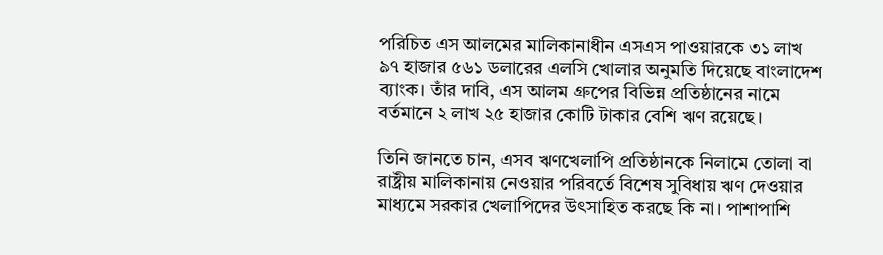পরিচিত এস আলমের মালিকানাধীন এসএস পাওয়ারকে ৩১ লাখ ৯৭ হাজার ৫৬১ ডলারের এলসি খোলার অনুমতি দিয়েছে বাংলাদেশ ব্যাংক। তাঁর দাবি, এস আলম গ্রুপের বিভিন্ন প্রতিষ্ঠানের নামে বর্তমানে ২ লাখ ২৫ হাজার কোটি টাকার বেশি ঋণ রয়েছে।

তিনি জানতে চান, এসব ঋণখেলাপি প্রতিষ্ঠানকে নিলামে তোলা বা রাষ্ট্রীয় মালিকানায় নেওয়ার পরিবর্তে বিশেষ সুবিধায় ঋণ দেওয়ার মাধ্যমে সরকার খেলাপিদের উৎসাহিত করছে কি না। পাশাপাশি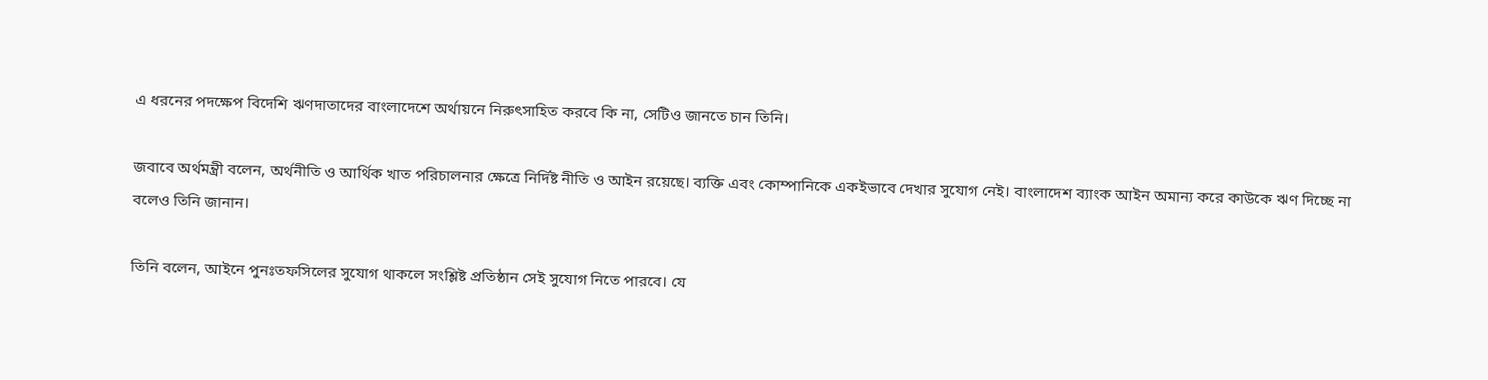এ ধরনের পদক্ষেপ বিদেশি ঋণদাতাদের বাংলাদেশে অর্থায়নে নিরুৎসাহিত করবে কি না, সেটিও জানতে চান তিনি।

জবাবে অর্থমন্ত্রী বলেন, অর্থনীতি ও আর্থিক খাত পরিচালনার ক্ষেত্রে নির্দিষ্ট নীতি ও আইন রয়েছে। ব্যক্তি এবং কোম্পানিকে একইভাবে দেখার সুযোগ নেই। বাংলাদেশ ব্যাংক আইন অমান্য করে কাউকে ঋণ দিচ্ছে না বলেও তিনি জানান।

তিনি বলেন, আইনে পুনঃতফসিলের সুযোগ থাকলে সংশ্লিষ্ট প্রতিষ্ঠান সেই সুযোগ নিতে পারবে। যে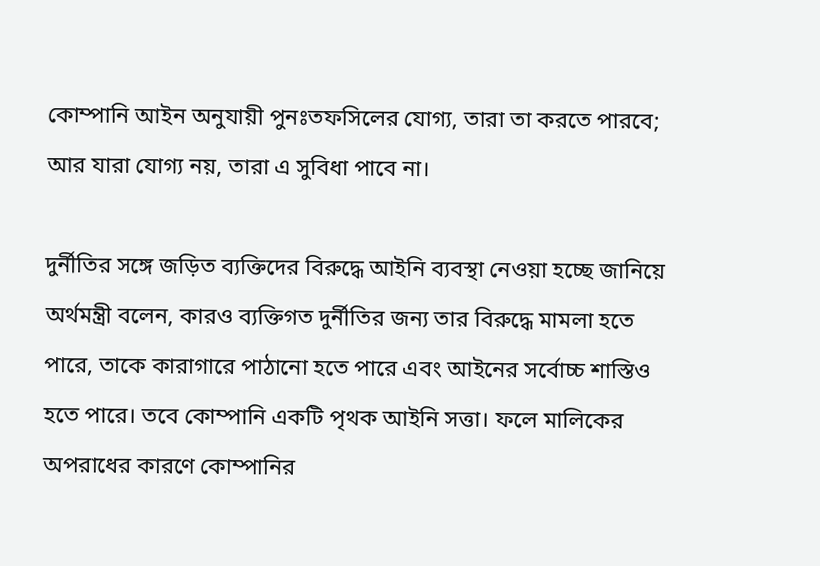কোম্পানি আইন অনুযায়ী পুনঃতফসিলের যোগ্য, তারা তা করতে পারবে; আর যারা যোগ্য নয়, তারা এ সুবিধা পাবে না।

দুর্নীতির সঙ্গে জড়িত ব্যক্তিদের বিরুদ্ধে আইনি ব্যবস্থা নেওয়া হচ্ছে জানিয়ে অর্থমন্ত্রী বলেন, কারও ব্যক্তিগত দুর্নীতির জন্য তার বিরুদ্ধে মামলা হতে পারে, তাকে কারাগারে পাঠানো হতে পারে এবং আইনের সর্বোচ্চ শাস্তিও হতে পারে। তবে কোম্পানি একটি পৃথক আইনি সত্তা। ফলে মালিকের অপরাধের কারণে কোম্পানির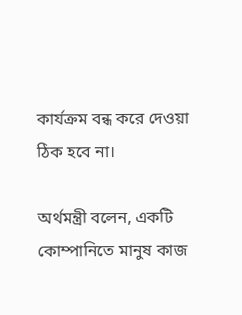কার্যক্রম বন্ধ করে দেওয়া ঠিক হবে না।

অর্থমন্ত্রী বলেন, একটি কোম্পানিতে মানুষ কাজ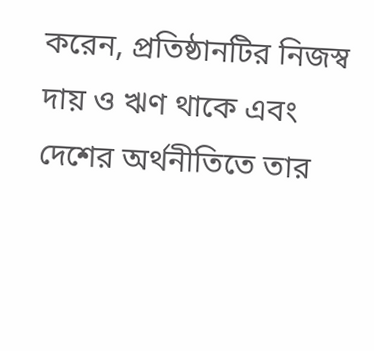করেন, প্রতিষ্ঠানটির নিজস্ব দায় ও ঋণ থাকে এবং দেশের অর্থনীতিতে তার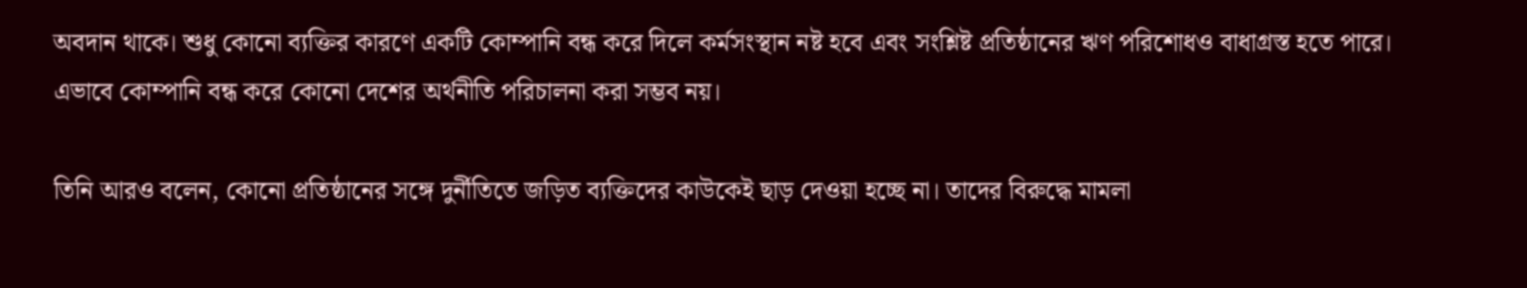অবদান থাকে। শুধু কোনো ব্যক্তির কারণে একটি কোম্পানি বন্ধ করে দিলে কর্মসংস্থান নষ্ট হবে এবং সংশ্লিষ্ট প্রতিষ্ঠানের ঋণ পরিশোধও বাধাগ্রস্ত হতে পারে। এভাবে কোম্পানি বন্ধ করে কোনো দেশের অর্থনীতি পরিচালনা করা সম্ভব নয়।

তিনি আরও বলেন, কোনো প্রতিষ্ঠানের সঙ্গে দুর্নীতিতে জড়িত ব্যক্তিদের কাউকেই ছাড় দেওয়া হচ্ছে না। তাদের বিরুদ্ধে মামলা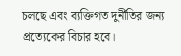চলছে এবং ব্যক্তিগত দুর্নীতির জন্য প্রত্যেকের বিচার হবে।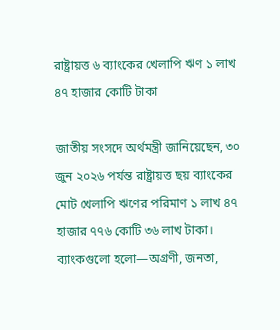রাষ্ট্রায়ত্ত ৬ ব্যাংকের খেলাপি ঋণ ১ লাখ ৪৭ হাজার কোটি টাকা

জাতীয় সংসদে অর্থমন্ত্রী জানিয়েছেন, ৩০ জুন ২০২৬ পর্যন্ত রাষ্ট্রায়ত্ত ছয় ব্যাংকের মোট খেলাপি ঋণের পরিমাণ ১ লাখ ৪৭ হাজার ৭৭৬ কোটি ৩৬ লাখ টাকা। ব্যাংকগুলো হলো—অগ্রণী, জনতা,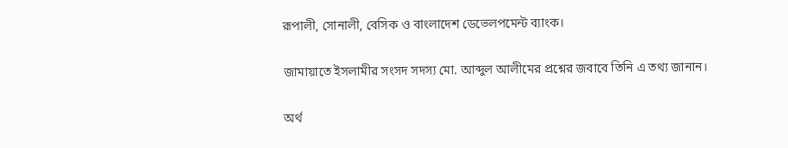রূপালী, সোনালী, বেসিক ও বাংলাদেশ ডেভেলপমেন্ট ব্যাংক।

জামায়াতে ইসলামীর সংসদ সদস্য মো. আব্দুল আলীমের প্রশ্নের জবাবে তিনি এ তথ্য জানান।

অর্থ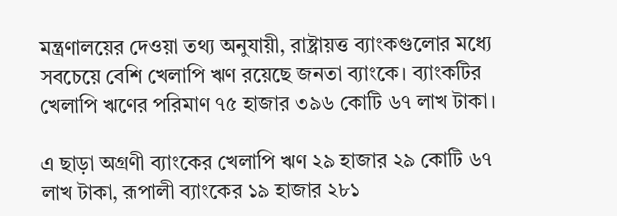মন্ত্রণালয়ের দেওয়া তথ্য অনুযায়ী, রাষ্ট্রায়ত্ত ব্যাংকগুলোর মধ্যে সবচেয়ে বেশি খেলাপি ঋণ রয়েছে জনতা ব্যাংকে। ব্যাংকটির খেলাপি ঋণের পরিমাণ ৭৫ হাজার ৩৯৬ কোটি ৬৭ লাখ টাকা।

এ ছাড়া অগ্রণী ব্যাংকের খেলাপি ঋণ ২৯ হাজার ২৯ কোটি ৬৭ লাখ টাকা, রূপালী ব্যাংকের ১৯ হাজার ২৮১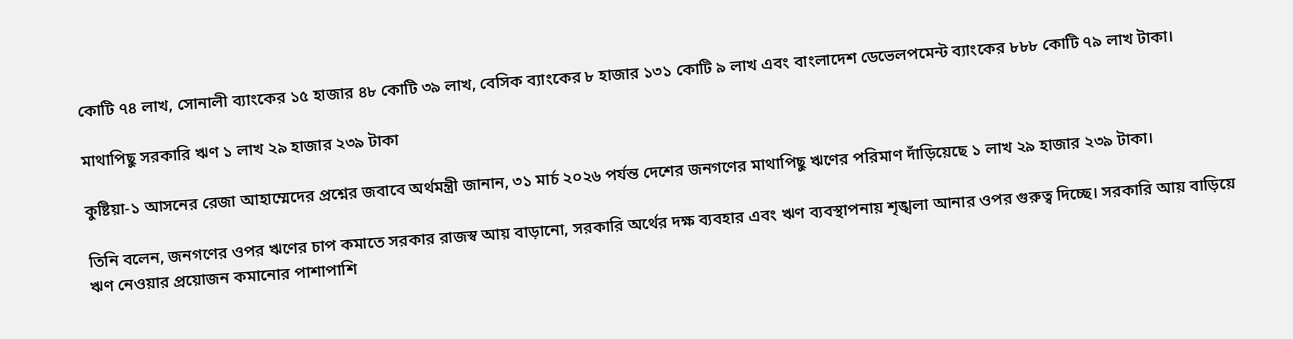কোটি ৭৪ লাখ, সোনালী ব্যাংকের ১৫ হাজার ৪৮ কোটি ৩৯ লাখ, বেসিক ব্যাংকের ৮ হাজার ১৩১ কোটি ৯ লাখ এবং বাংলাদেশ ডেভেলপমেন্ট ব্যাংকের ৮৮৮ কোটি ৭৯ লাখ টাকা।

মাথাপিছু সরকারি ঋণ ১ লাখ ২৯ হাজার ২৩৯ টাকা

কুষ্টিয়া-১ আসনের রেজা আহাম্মেদের প্রশ্নের জবাবে অর্থমন্ত্রী জানান, ৩১ মার্চ ২০২৬ পর্যন্ত দেশের জনগণের মাথাপিছু ঋণের পরিমাণ দাঁড়িয়েছে ১ লাখ ২৯ হাজার ২৩৯ টাকা।

তিনি বলেন, জনগণের ওপর ঋণের চাপ কমাতে সরকার রাজস্ব আয় বাড়ানো, সরকারি অর্থের দক্ষ ব্যবহার এবং ঋণ ব্যবস্থাপনায় শৃঙ্খলা আনার ওপর গুরুত্ব দিচ্ছে। সরকারি আয় বাড়িয়ে ঋণ নেওয়ার প্রয়োজন কমানোর পাশাপাশি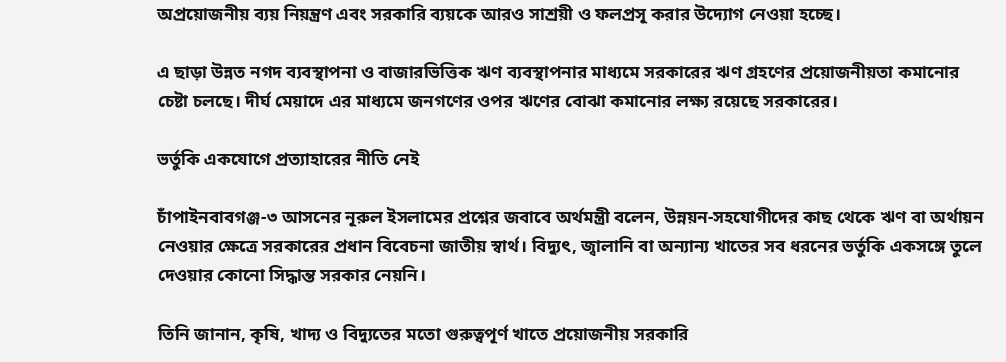অপ্রয়োজনীয় ব্যয় নিয়ন্ত্রণ এবং সরকারি ব্যয়কে আরও সাশ্রয়ী ও ফলপ্রসূ করার উদ্যোগ নেওয়া হচ্ছে।

এ ছাড়া উন্নত নগদ ব্যবস্থাপনা ও বাজারভিত্তিক ঋণ ব্যবস্থাপনার মাধ্যমে সরকারের ঋণ গ্রহণের প্রয়োজনীয়তা কমানোর চেষ্টা চলছে। দীর্ঘ মেয়াদে এর মাধ্যমে জনগণের ওপর ঋণের বোঝা কমানোর লক্ষ্য রয়েছে সরকারের।

ভর্তুকি একযোগে প্রত্যাহারের নীতি নেই

চাঁপাইনবাবগঞ্জ-৩ আসনের নূরুল ইসলামের প্রশ্নের জবাবে অর্থমন্ত্রী বলেন, উন্নয়ন-সহযোগীদের কাছ থেকে ঋণ বা অর্থায়ন নেওয়ার ক্ষেত্রে সরকারের প্রধান বিবেচনা জাতীয় স্বার্থ। বিদ্যুৎ, জ্বালানি বা অন্যান্য খাতের সব ধরনের ভর্তুকি একসঙ্গে তুলে দেওয়ার কোনো সিদ্ধান্ত সরকার নেয়নি।

তিনি জানান, কৃষি, খাদ্য ও বিদ্যুতের মতো গুরুত্বপূর্ণ খাতে প্রয়োজনীয় সরকারি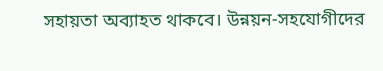সহায়তা অব্যাহত থাকবে। উন্নয়ন-সহযোগীদের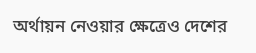অর্থায়ন নেওয়ার ক্ষেত্রেও দেশের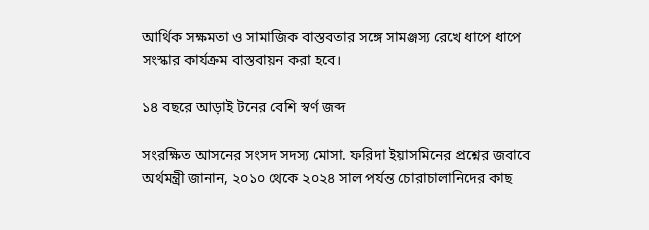আর্থিক সক্ষমতা ও সামাজিক বাস্তবতার সঙ্গে সামঞ্জস্য রেখে ধাপে ধাপে সংস্কার কার্যক্রম বাস্তবায়ন করা হবে।

১৪ বছরে আড়াই টনের বেশি স্বর্ণ জব্দ

সংরক্ষিত আসনের সংসদ সদস্য মোসা. ফরিদা ইয়াসমিনের প্রশ্নের জবাবে অর্থমন্ত্রী জানান, ২০১০ থেকে ২০২৪ সাল পর্যন্ত চোরাচালানিদের কাছ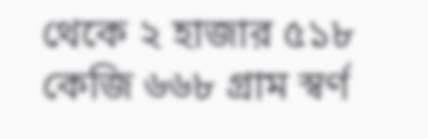থেকে ২ হাজার ৫১৮ কেজি ৬৬৮ গ্রাম স্বর্ণ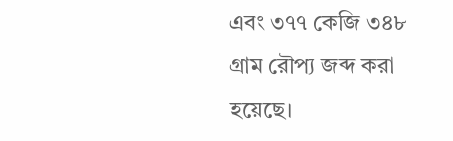এবং ৩৭৭ কেজি ৩৪৮ গ্রাম রৌপ্য জব্দ করা হয়েছে।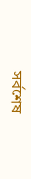সর্বশেষ